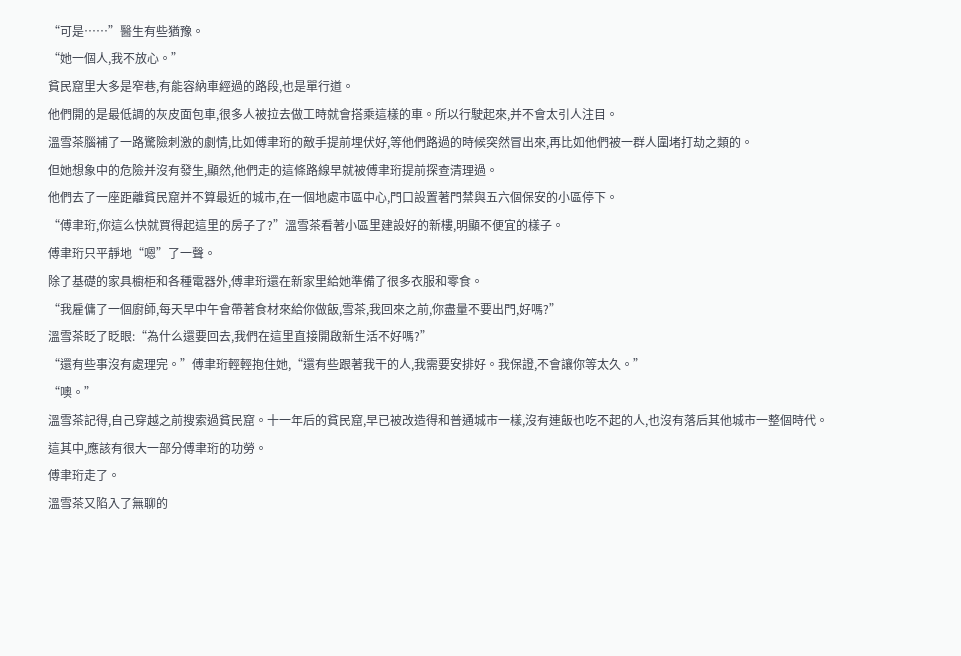“可是……”醫生有些猶豫。
“她一個人,我不放心。”
貧民窟里大多是窄巷,有能容納車經過的路段,也是單行道。
他們開的是最低調的灰皮面包車,很多人被拉去做工時就會搭乘這樣的車。所以行駛起來,并不會太引人注目。
溫雪茶腦補了一路驚險刺激的劇情,比如傅聿珩的敵手提前埋伏好,等他們路過的時候突然冒出來,再比如他們被一群人圍堵打劫之類的。
但她想象中的危險并沒有發生,顯然,他們走的這條路線早就被傅聿珩提前探查清理過。
他們去了一座距離貧民窟并不算最近的城市,在一個地處市區中心,門口設置著門禁與五六個保安的小區停下。
“傅聿珩,你這么快就買得起這里的房子了?”溫雪茶看著小區里建設好的新樓,明顯不便宜的樣子。
傅聿珩只平靜地“嗯”了一聲。
除了基礎的家具櫥柜和各種電器外,傅聿珩還在新家里給她準備了很多衣服和零食。
“我雇傭了一個廚師,每天早中午會帶著食材來給你做飯,雪茶,我回來之前,你盡量不要出門,好嗎?”
溫雪茶眨了眨眼:“為什么還要回去,我們在這里直接開啟新生活不好嗎?”
“還有些事沒有處理完。”傅聿珩輕輕抱住她,“還有些跟著我干的人,我需要安排好。我保證,不會讓你等太久。”
“噢。”
溫雪茶記得,自己穿越之前搜索過貧民窟。十一年后的貧民窟,早已被改造得和普通城市一樣,沒有連飯也吃不起的人,也沒有落后其他城市一整個時代。
這其中,應該有很大一部分傅聿珩的功勞。
傅聿珩走了。
溫雪茶又陷入了無聊的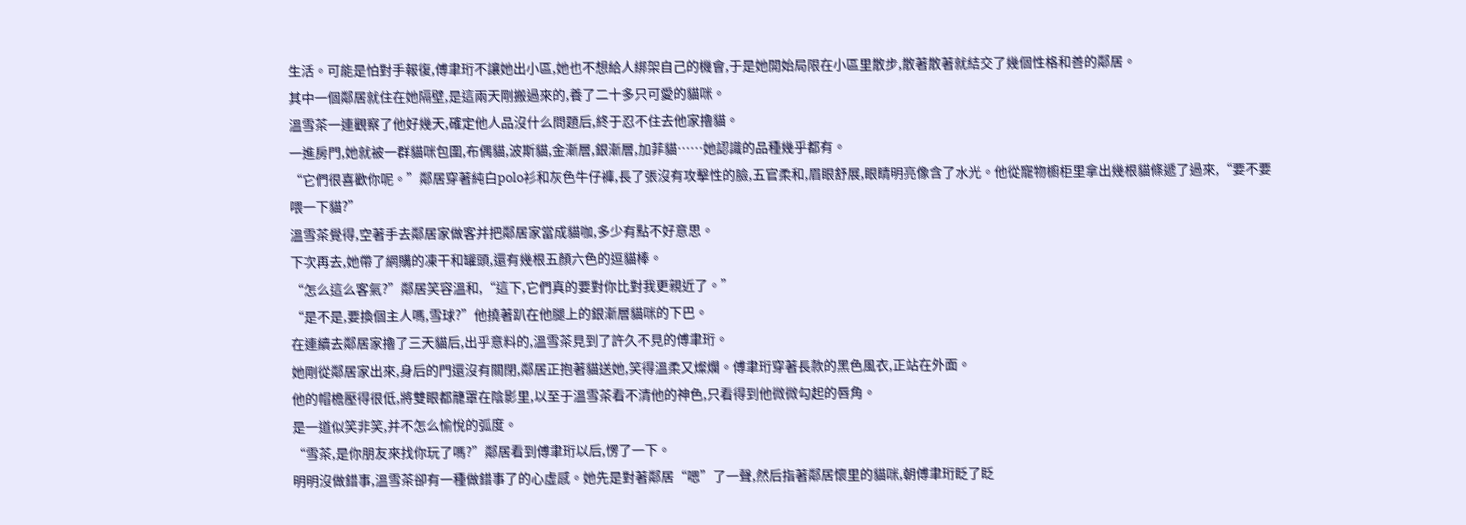生活。可能是怕對手報復,傅聿珩不讓她出小區,她也不想給人綁架自己的機會,于是她開始局限在小區里散步,散著散著就結交了幾個性格和善的鄰居。
其中一個鄰居就住在她隔壁,是這兩天剛搬過來的,養了二十多只可愛的貓咪。
溫雪茶一連觀察了他好幾天,確定他人品沒什么問題后,終于忍不住去他家擼貓。
一進房門,她就被一群貓咪包圍,布偶貓,波斯貓,金漸層,銀漸層,加菲貓……她認識的品種幾乎都有。
“它們很喜歡你呢。”鄰居穿著純白polo衫和灰色牛仔褲,長了張沒有攻擊性的臉,五官柔和,眉眼舒展,眼睛明亮像含了水光。他從寵物櫥柜里拿出幾根貓條遞了過來,“要不要喂一下貓?”
溫雪茶覺得,空著手去鄰居家做客并把鄰居家當成貓咖,多少有點不好意思。
下次再去,她帶了網購的凍干和罐頭,還有幾根五顏六色的逗貓棒。
“怎么這么客氣?”鄰居笑容溫和,“這下,它們真的要對你比對我更親近了。”
“是不是,要換個主人嗎,雪球?”他撓著趴在他腿上的銀漸層貓咪的下巴。
在連續去鄰居家擼了三天貓后,出乎意料的,溫雪茶見到了許久不見的傅聿珩。
她剛從鄰居家出來,身后的門還沒有關閉,鄰居正抱著貓送她,笑得溫柔又燦爛。傅聿珩穿著長款的黑色風衣,正站在外面。
他的帽檐壓得很低,將雙眼都籠罩在陰影里,以至于溫雪茶看不清他的神色,只看得到他微微勾起的唇角。
是一道似笑非笑,并不怎么愉悅的弧度。
“雪茶,是你朋友來找你玩了嗎?”鄰居看到傅聿珩以后,愣了一下。
明明沒做錯事,溫雪茶卻有一種做錯事了的心虛感。她先是對著鄰居“嗯”了一聲,然后指著鄰居懷里的貓咪,朝傅聿珩眨了眨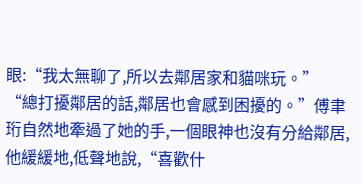眼:“我太無聊了,所以去鄰居家和貓咪玩。”
“總打擾鄰居的話,鄰居也會感到困擾的。”傅聿珩自然地牽過了她的手,一個眼神也沒有分給鄰居,他緩緩地,低聲地說,“喜歡什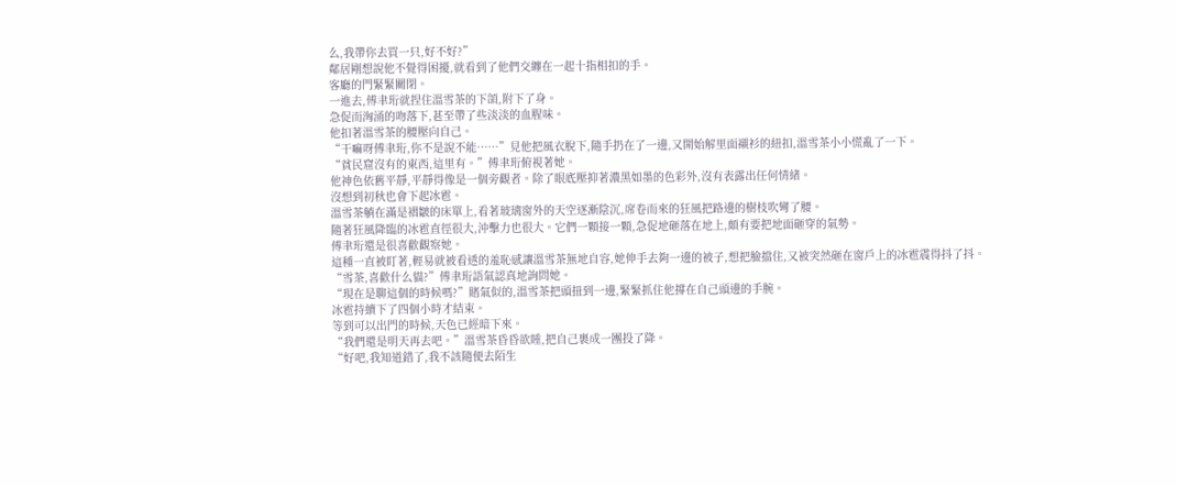么,我帶你去買一只,好不好?”
鄰居剛想說他不覺得困擾,就看到了他們交纏在一起十指相扣的手。
客廳的門緊緊關閉。
一進去,傅聿珩就捏住溫雪茶的下頜,附下了身。
急促而洶涌的吻落下,甚至帶了些淡淡的血腥味。
他扣著溫雪茶的腰壓向自己。
“干嘛呀傅聿珩,你不是說不能……”見他把風衣脫下,隨手扔在了一邊,又開始解里面襯衫的紐扣,溫雪茶小小慌亂了一下。
“貧民窟沒有的東西,這里有。”傅聿珩俯視著她。
他神色依舊平靜,平靜得像是一個旁觀者。除了眼底壓抑著濃黑如墨的色彩外,沒有表露出任何情緒。
沒想到初秋也會下起冰雹。
溫雪茶躺在滿是褶皺的床單上,看著玻璃窗外的天空逐漸陰沉,席卷而來的狂風把路邊的樹枝吹彎了腰。
隨著狂風降臨的冰雹直徑很大,沖擊力也很大。它們一顆接一顆,急促地砸落在地上,頗有要把地面砸穿的氣勢。
傅聿珩還是很喜歡觀察她。
這種一直被盯著,輕易就被看透的羞恥感讓溫雪茶無地自容,她伸手去夠一邊的被子,想把臉擋住,又被突然砸在窗戶上的冰雹震得抖了抖。
“雪茶,喜歡什么貓?”傅聿珩語氣認真地詢問她。
“現在是聊這個的時候嗎?”賭氣似的,溫雪茶把頭扭到一邊,緊緊抓住他撐在自己頭邊的手腕。
冰雹持續下了四個小時才結束。
等到可以出門的時候,天色已經暗下來。
“我們還是明天再去吧。”溫雪茶昏昏欲睡,把自己裹成一團投了降。
“好吧,我知道錯了,我不該隨便去陌生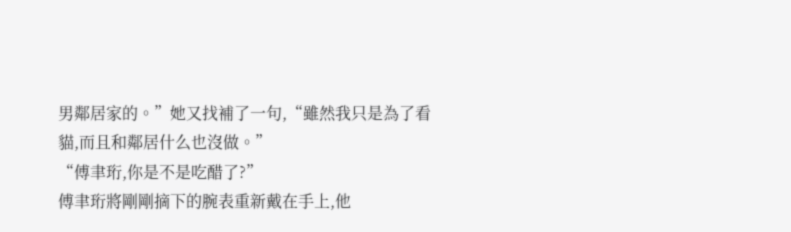男鄰居家的。”她又找補了一句,“雖然我只是為了看貓,而且和鄰居什么也沒做。”
“傅聿珩,你是不是吃醋了?”
傅聿珩將剛剛摘下的腕表重新戴在手上,他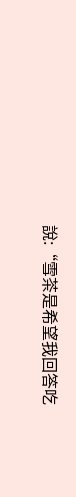說:“雪茶是希望我回答吃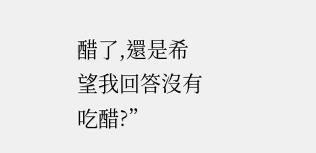醋了,還是希望我回答沒有吃醋?”